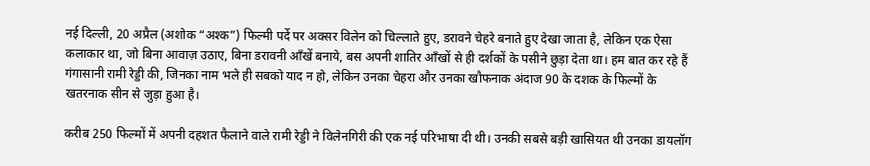नई दिल्ली, 20 अप्रैल (अशोक “अश्क”) फिल्मी पर्दे पर अक्सर विलेन को चिल्लाते हुए, डरावने चेहरे बनाते हुए देखा जाता है, लेकिन एक ऐसा कलाकार था, जो बिना आवाज़ उठाए, बिना डरावनी आँखें बनाये, बस अपनी शातिर आँखों से ही दर्शकों के पसीने छुड़ा देता था। हम बात कर रहे हैं गंगासानी रामी रेड्डी की, जिनका नाम भले ही सबको याद न हो, लेकिन उनका चेहरा और उनका खौफनाक अंदाज 90 के दशक के फिल्मों के खतरनाक सीन से जुड़ा हुआ है।

करीब 250 फिल्मों में अपनी दहशत फैलाने वाले रामी रेड्डी ने विलेनगिरी की एक नई परिभाषा दी थी। उनकी सबसे बड़ी खासियत थी उनका डायलॉग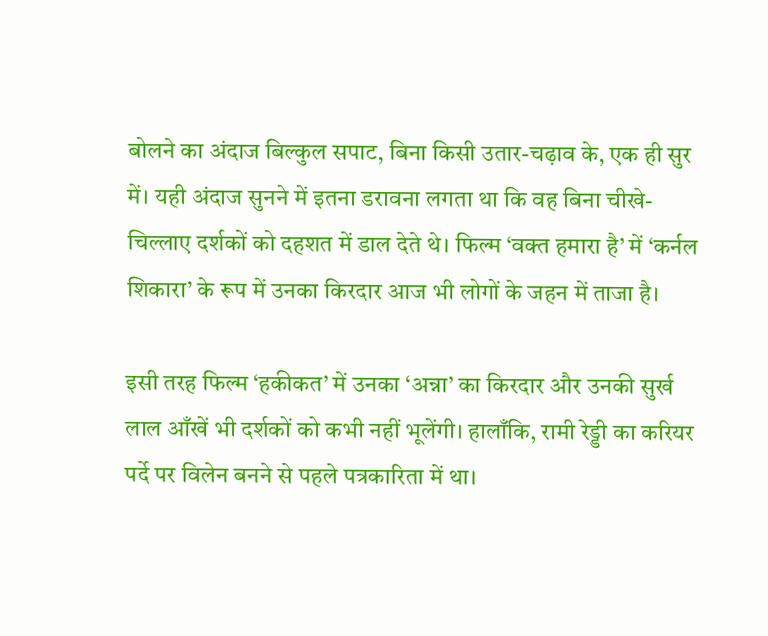बोलने का अंदाज बिल्कुल सपाट, बिना किसी उतार-चढ़ाव के, एक ही सुर में। यही अंदाज सुनने में इतना डरावना लगता था कि वह बिना चीखे-चिल्लाए दर्शकों को दहशत में डाल देते थे। फिल्म ‘वक्त हमारा है’ में ‘कर्नल शिकारा’ के रूप में उनका किरदार आज भी लोगों के जहन में ताजा है।

इसी तरह फिल्म ‘हकीकत’ में उनका ‘अन्ना’ का किरदार और उनकी सुर्ख लाल आँखें भी दर्शकों को कभी नहीं भूलेंगी। हालाँकि, रामी रेड्डी का करियर पर्दे पर विलेन बनने से पहले पत्रकारिता में था।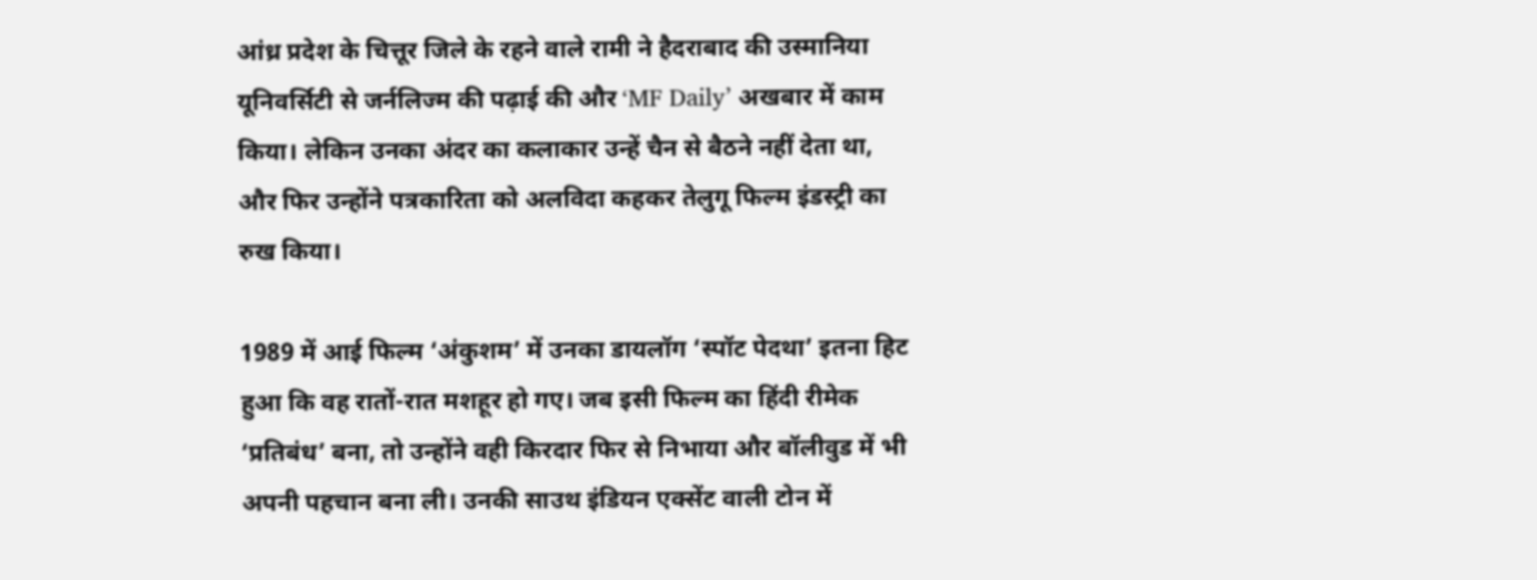आंध्र प्रदेश के चित्तूर जिले के रहने वाले रामी ने हैदराबाद की उस्मानिया यूनिवर्सिटी से जर्नलिज्म की पढ़ाई की और ‘MF Daily’ अखबार में काम किया। लेकिन उनका अंदर का कलाकार उन्हें चैन से बैठने नहीं देता था, और फिर उन्होंने पत्रकारिता को अलविदा कहकर तेलुगू फिल्म इंडस्ट्री का रुख किया।

1989 में आई फिल्म ‘अंकुशम’ में उनका डायलॉग ‘स्पॉट पेदथा’ इतना हिट हुआ कि वह रातों-रात मशहूर हो गए। जब इसी फिल्म का हिंदी रीमेक ‘प्रतिबंध’ बना, तो उन्होंने वही किरदार फिर से निभाया और बॉलीवुड में भी अपनी पहचान बना ली। उनकी साउथ इंडियन एक्सेंट वाली टोन में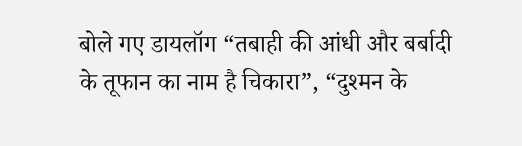बोले गए डायलॉग “तबाही की आंधी और बर्बादी के तूफान का नाम है चिकारा”, “दुश्मन के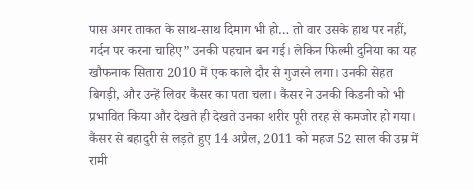पास अगर ताकत के साथ-साथ दिमाग भी हो… तो वार उसके हाथ पर नहीं, गर्दन पर करना चाहिए” उनकी पहचान बन गई। लेकिन फिल्मी दुनिया का यह खौफनाक सितारा 2010 में एक काले दौर से गुजरने लगा। उनकी सेहत बिगड़ी, और उन्हें लिवर कैंसर का पता चला। कैंसर ने उनकी किडनी को भी प्रभावित किया और देखते ही देखते उनका शरीर पूरी तरह से कमजोर हो गया। कैंसर से बहादुरी से लड़ते हुए 14 अप्रैल, 2011 को महज 52 साल की उम्र में रामी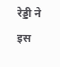रेड्डी ने इस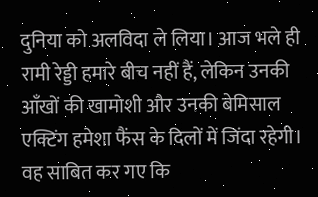दुनिया को अलविदा ले लिया। आज भले ही रामी रेड्डी हमारे बीच नहीं हैं, लेकिन उनकी आँखों की खामोशी और उनकी बेमिसाल एक्टिंग हमेशा फैंस के दिलों में जिंदा रहेगी। वह साबित कर गए कि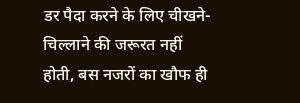डर पैदा करने के लिए चीखने-चिल्लाने की जरूरत नहीं होती, बस नजरों का खौफ ही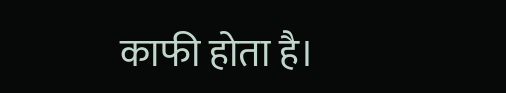काफी होता है।